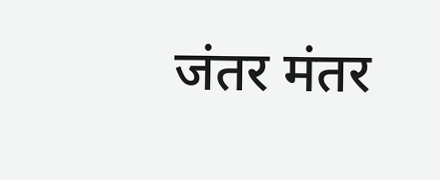जंतर मंतर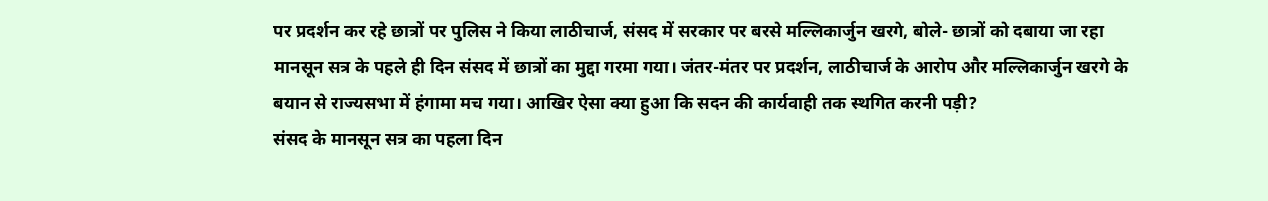पर प्रदर्शन कर रहे छात्रों पर पुलिस ने किया लाठीचार्ज, संसद में सरकार पर बरसे मल्लिकार्जुन खरगे, बोले- छात्रों को दबाया जा रहा
मानसून सत्र के पहले ही दिन संसद में छात्रों का मुद्दा गरमा गया। जंतर-मंतर पर प्रदर्शन, लाठीचार्ज के आरोप और मल्लिकार्जुन खरगे के बयान से राज्यसभा में हंगामा मच गया। आखिर ऐसा क्या हुआ कि सदन की कार्यवाही तक स्थगित करनी पड़ी?
संसद के मानसून सत्र का पहला दिन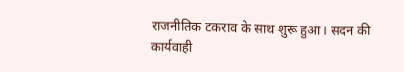राजनीतिक टकराव के साथ शुरू हुआ। सदन की कार्यवाही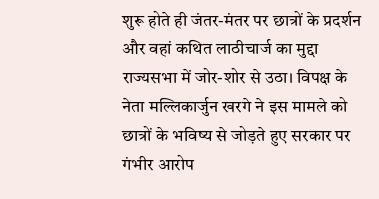शुरू होते ही जंतर-मंतर पर छात्रों के प्रदर्शन और वहां कथित लाठीचार्ज का मुद्दा राज्यसभा में जोर-शोर से उठा। विपक्ष के नेता मल्लिकार्जुन खरगे ने इस मामले को छात्रों के भविष्य से जोड़ते हुए सरकार पर गंभीर आरोप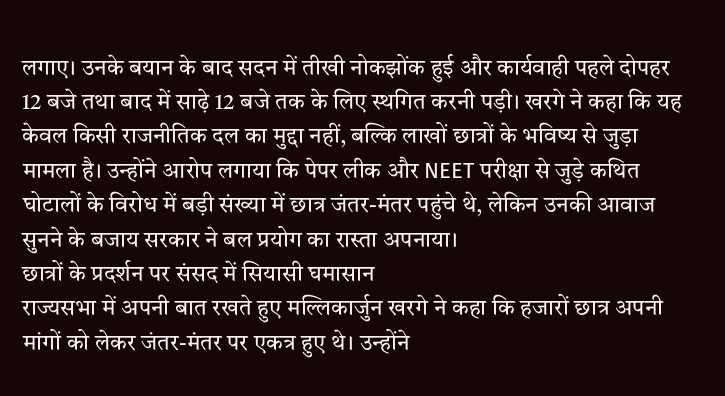लगाए। उनके बयान के बाद सदन में तीखी नोकझोंक हुई और कार्यवाही पहले दोपहर 12 बजे तथा बाद में साढ़े 12 बजे तक के लिए स्थगित करनी पड़ी। खरगे ने कहा कि यह केवल किसी राजनीतिक दल का मुद्दा नहीं, बल्कि लाखों छात्रों के भविष्य से जुड़ा मामला है। उन्होंने आरोप लगाया कि पेपर लीक और NEET परीक्षा से जुड़े कथित घोटालों के विरोध में बड़ी संख्या में छात्र जंतर-मंतर पहुंचे थे, लेकिन उनकी आवाज सुनने के बजाय सरकार ने बल प्रयोग का रास्ता अपनाया।
छात्रों के प्रदर्शन पर संसद में सियासी घमासान
राज्यसभा में अपनी बात रखते हुए मल्लिकार्जुन खरगे ने कहा कि हजारों छात्र अपनी मांगों को लेकर जंतर-मंतर पर एकत्र हुए थे। उन्होंने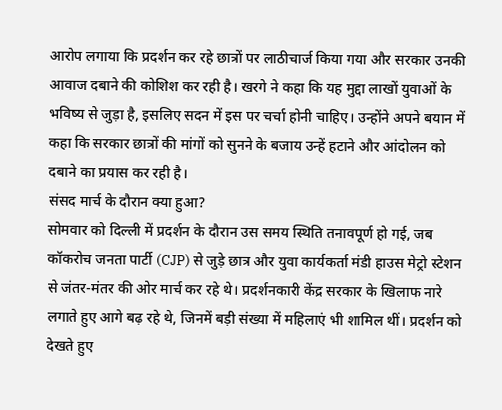आरोप लगाया कि प्रदर्शन कर रहे छात्रों पर लाठीचार्ज किया गया और सरकार उनकी आवाज दबाने की कोशिश कर रही है। खरगे ने कहा कि यह मुद्दा लाखों युवाओं के भविष्य से जुड़ा है, इसलिए सदन में इस पर चर्चा होनी चाहिए। उन्होंने अपने बयान में कहा कि सरकार छात्रों की मांगों को सुनने के बजाय उन्हें हटाने और आंदोलन को दबाने का प्रयास कर रही है।
संसद मार्च के दौरान क्या हुआ?
सोमवार को दिल्ली में प्रदर्शन के दौरान उस समय स्थिति तनावपूर्ण हो गई, जब कॉकरोच जनता पार्टी (CJP) से जुड़े छात्र और युवा कार्यकर्ता मंडी हाउस मेट्रो स्टेशन से जंतर-मंतर की ओर मार्च कर रहे थे। प्रदर्शनकारी केंद्र सरकार के खिलाफ नारे लगाते हुए आगे बढ़ रहे थे, जिनमें बड़ी संख्या में महिलाएं भी शामिल थीं। प्रदर्शन को देखते हुए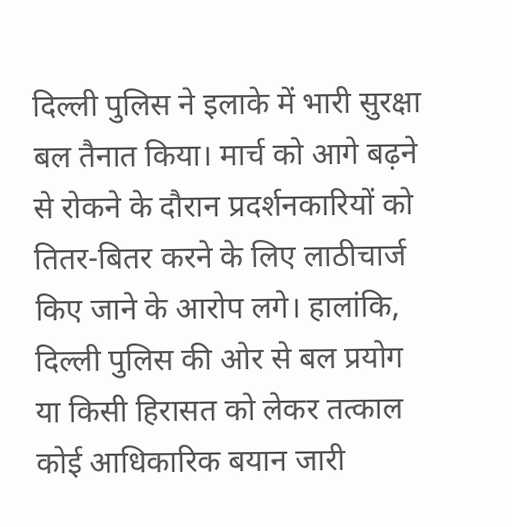दिल्ली पुलिस ने इलाके में भारी सुरक्षा बल तैनात किया। मार्च को आगे बढ़ने से रोकने के दौरान प्रदर्शनकारियों को तितर-बितर करने के लिए लाठीचार्ज किए जाने के आरोप लगे। हालांकि, दिल्ली पुलिस की ओर से बल प्रयोग या किसी हिरासत को लेकर तत्काल कोई आधिकारिक बयान जारी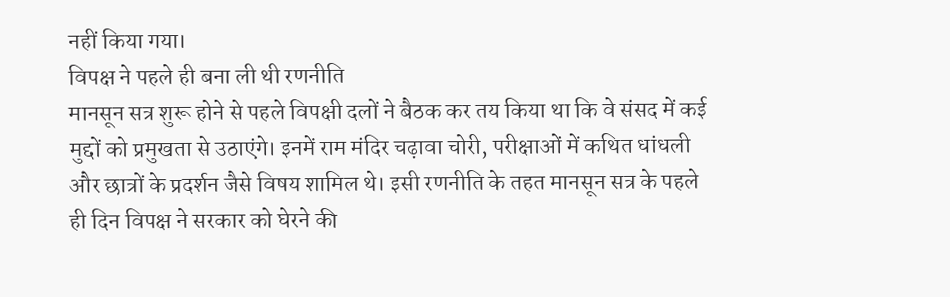नहीं किया गया।
विपक्ष ने पहले ही बना ली थी रणनीति
मानसून सत्र शुरू होने से पहले विपक्षी दलों ने बैठक कर तय किया था कि वे संसद में कई मुद्दों को प्रमुखता से उठाएंगे। इनमें राम मंदिर चढ़ावा चोरी, परीक्षाओं में कथित धांधली और छात्रों के प्रदर्शन जैसे विषय शामिल थे। इसी रणनीति के तहत मानसून सत्र के पहले ही दिन विपक्ष ने सरकार को घेरने की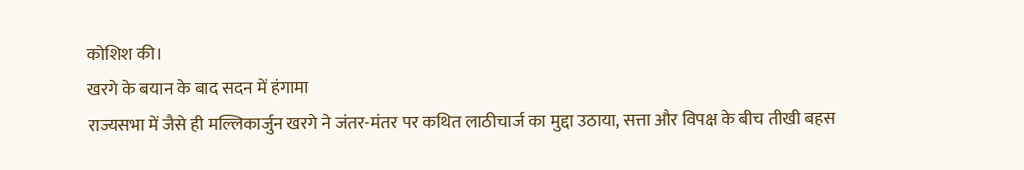कोशिश की।
खरगे के बयान के बाद सदन में हंगामा
राज्यसभा में जैसे ही मल्लिकार्जुन खरगे ने जंतर-मंतर पर कथित लाठीचार्ज का मुद्दा उठाया, सत्ता और विपक्ष के बीच तीखी बहस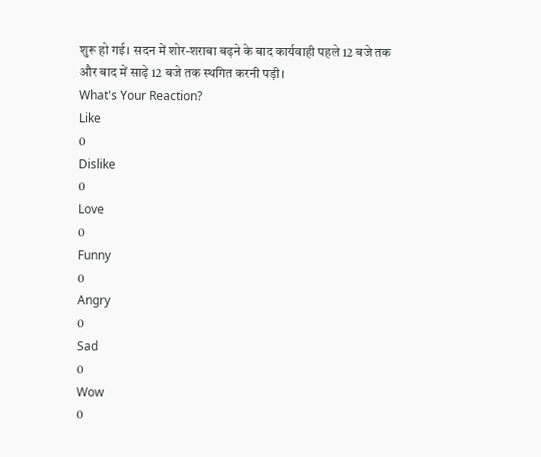शुरू हो गई। सदन में शोर-शराबा बढ़ने के बाद कार्यवाही पहले 12 बजे तक और बाद में साढ़े 12 बजे तक स्थगित करनी पड़ी।
What's Your Reaction?
Like
0
Dislike
0
Love
0
Funny
0
Angry
0
Sad
0
Wow
0